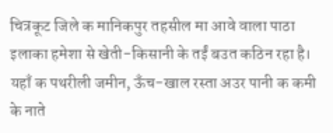चित्रकूट जिले क मानिकपुर तहसील मा आवे वाला पाठा इलाका हमेशा से खेती-किसानी के तईं बउत कठिन रहा है। यहाँ क पथरीली जमीन, ऊँच-खाल रस्ता अउर पानी क कमी के नाते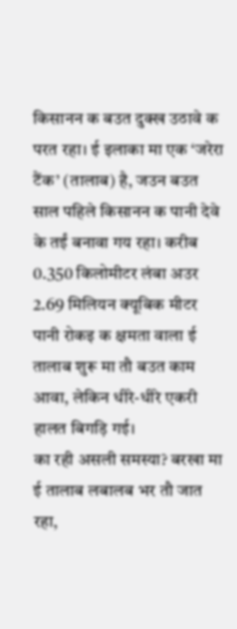किसानन क बउत दुक्ख उठावे क परत रहा। ई इलाका मा एक ‘जरेरा टैंक’ (तालाब) है, जउन बउत साल पहिले किसानन क पानी देवे के तईं बनावा गय रहा। करीब 0.350 किलोमीटर लंबा अउर 2.69 मिलियन क्यूबिक मीटर पानी रोकइ क क्षमता वाला ई तालाब शुरू मा तौ बउत काम आवा, लेकिन धीरे-धीरे एकरी हालत बिगड़ि गई।
का रही असली समस्या? बरखा मा ई तालाब लबालब भर तौ जात रहा,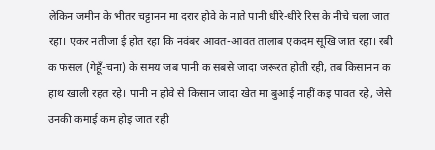लेकिन जमीन के भीतर चट्टानन मा दरार होवे के नाते पानी धीरे-धीरे रिस के नीचे चला जात रहा। एकर नतीजा ई होत रहा कि नवंबर आवत-आवत तालाब एकदम सूखि जात रहा। रबी क फसल (गेहूँ-चना) के समय जब पानी क सबसे जादा जरूरत होती रही, तब किसानन क हाथ खाली रहत रहे। पानी न होवे से किसान जादा खेत मा बुआई नाहीं कइ पावत रहे, जेसे उनकी कमाई कम होइ जात रही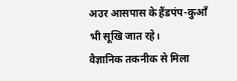अउर आसपास के हैंडपंप-कुआँ भी सूखि जात रहे।
वैज्ञानिक तकनीक से मिला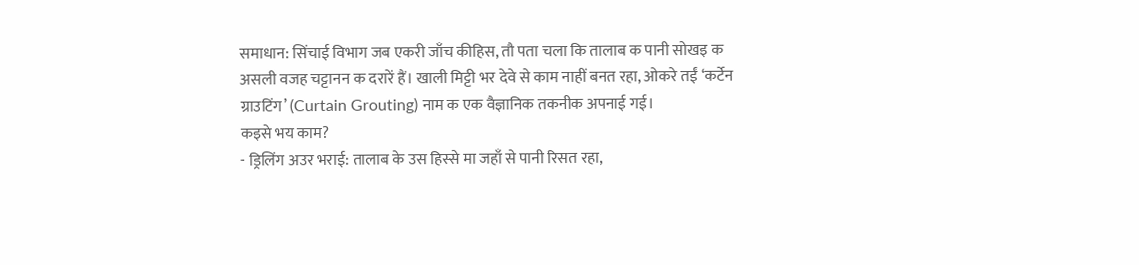समाधान: सिंचाई विभाग जब एकरी जाँच कीहिस, तौ पता चला कि तालाब क पानी सोखइ क असली वजह चट्टानन क दरारें हैं। खाली मिट्टी भर देवे से काम नाहीं बनत रहा, ओकरे तईं ‘कर्टेन ग्राउटिंग’ (Curtain Grouting) नाम क एक वैज्ञानिक तकनीक अपनाई गई।
कइसे भय काम?
- ड्रिलिंग अउर भराई: तालाब के उस हिस्से मा जहाँ से पानी रिसत रहा,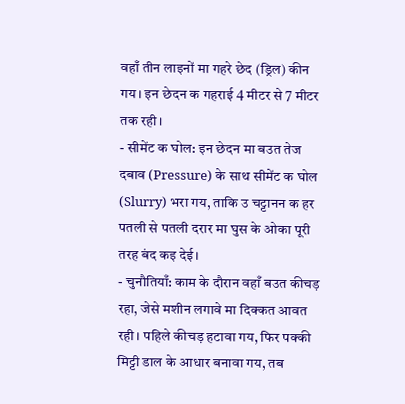वहाँ तीन लाइनों मा गहरे छेद (ड्रिल) कीन गय। इन छेदन क गहराई 4 मीटर से 7 मीटर तक रही।
- सीमेंट क घोल: इन छेदन मा बउत तेज दबाव (Pressure) के साथ सीमेंट क घोल (Slurry) भरा गय, ताकि उ चट्टानन क हर पतली से पतली दरार मा घुस के ओका पूरी तरह बंद कइ देई।
- चुनौतियाँ: काम के दौरान वहाँ बउत कीचड़ रहा, जेसे मशीन लगावे मा दिक्कत आवत रही। पहिले कीचड़ हटावा गय, फिर पक्की मिट्टी डाल के आधार बनावा गय, तब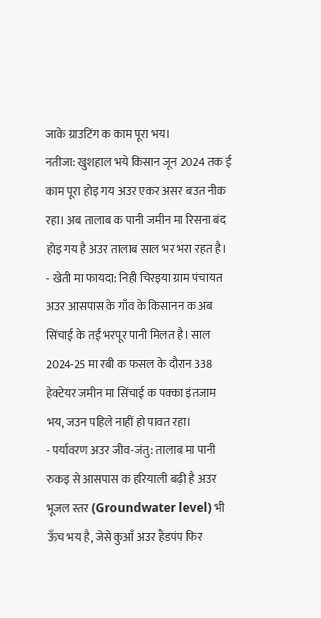जाके ग्राउटिंग क काम पूरा भय।
नतीजा: खुशहाल भये किसान जून 2024 तक ई काम पूरा होइ गय अउर एकर असर बउत नीक रहा। अब तालाब क पानी जमीन मा रिसना बंद होइ गय है अउर तालाब साल भर भरा रहत है।
- खेती मा फायदा: निही चिरइया ग्राम पंचायत अउर आसपास के गाँव के किसानन क अब सिंचाई के तईं भरपूर पानी मिलत है। साल 2024-25 मा रबी क फसल के दौरान 338 हेक्टेयर जमीन मा सिंचाई क पक्का इंतजाम भय, जउन पहिले नाहीं हो पावत रहा।
- पर्यावरण अउर जीव-जंतु: तालाब मा पानी रुकइ से आसपास क हरियाली बढ़ी है अउर भूजल स्तर (Groundwater level) भी ऊँच भय है, जेसे कुआँ अउर हैंडपंप फिर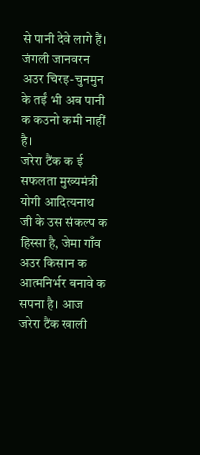से पानी देवे लागे हैं। जंगली जानवरन अउर चिरइ-चुनमुन के तईं भी अब पानी क कउनो कमी नाहीं है।
जरेरा टैंक क ई सफलता मुख्यमंत्री योगी आदित्यनाथ जी के उस संकल्प क हिस्सा है, जेमा गाँव अउर किसान क आत्मनिर्भर बनावे क सपना है। आज जरेरा टैंक खाली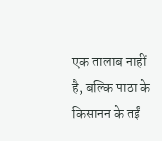एक तालाब नाहीं है, बल्कि पाठा के किसानन के तईं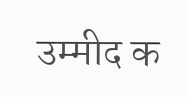उम्मीद क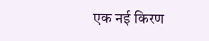एक नई किरण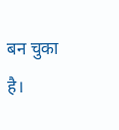बन चुका है।